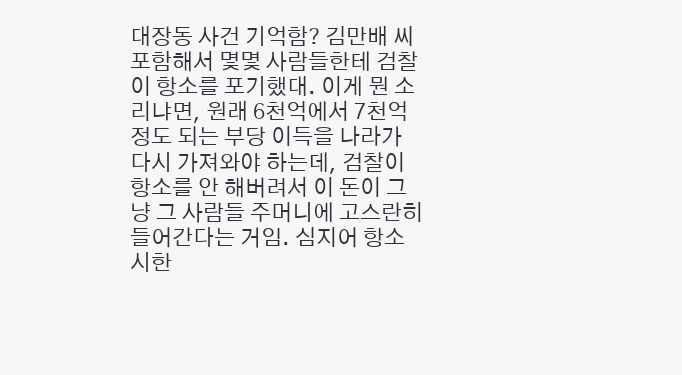대장동 사건 기억함? 김만배 씨 포함해서 몇몇 사람들한테 검찰이 항소를 포기했대. 이게 뭔 소리냐면, 원래 6천억에서 7천억 정도 되는 부당 이득을 나라가 다시 가져와야 하는데, 검찰이 항소를 안 해버려서 이 돈이 그냥 그 사람들 주머니에 고스란히 들어간다는 거임. 심지어 항소 시한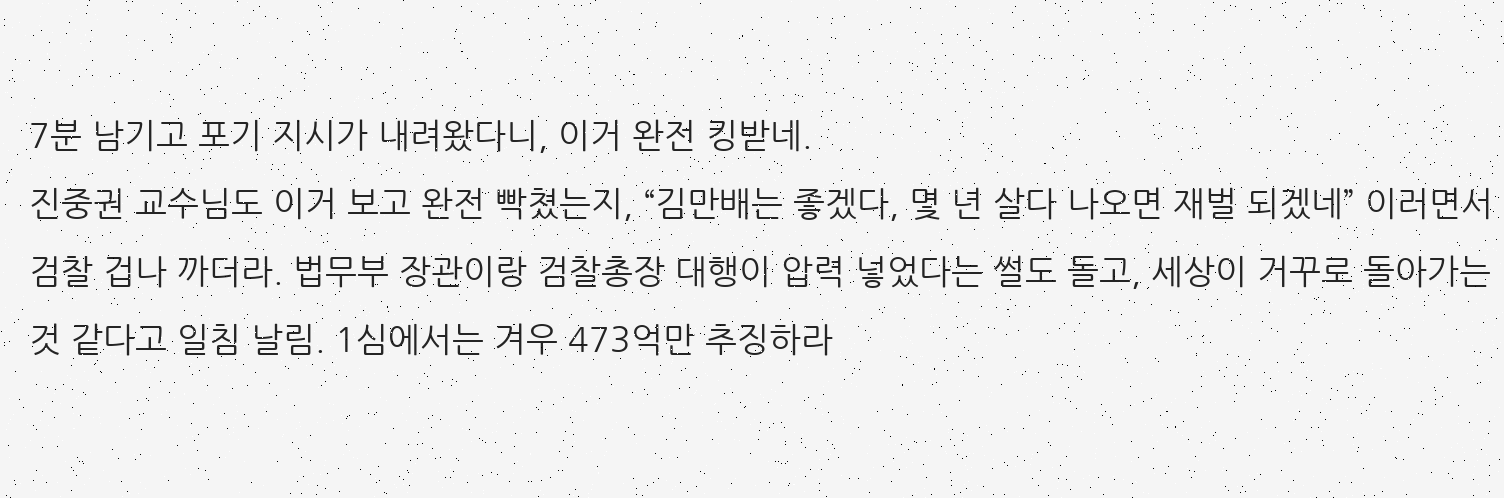7분 남기고 포기 지시가 내려왔다니, 이거 완전 킹받네.
진중권 교수님도 이거 보고 완전 빡쳤는지, “김만배는 좋겠다, 몇 년 살다 나오면 재벌 되겠네” 이러면서 검찰 겁나 까더라. 법무부 장관이랑 검찰총장 대행이 압력 넣었다는 썰도 돌고, 세상이 거꾸로 돌아가는 것 같다고 일침 날림. 1심에서는 겨우 473억만 추징하라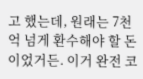고 했는데, 원래는 7천억 넘게 환수해야 할 돈이었거든. 이거 완전 코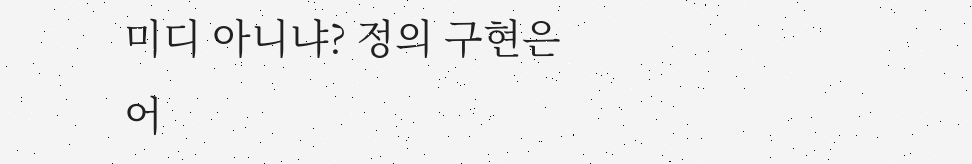미디 아니냐? 정의 구현은 어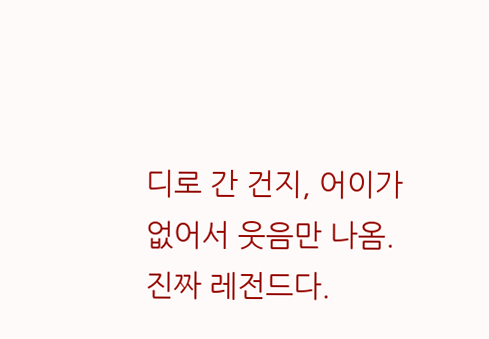디로 간 건지, 어이가 없어서 웃음만 나옴. 진짜 레전드다.